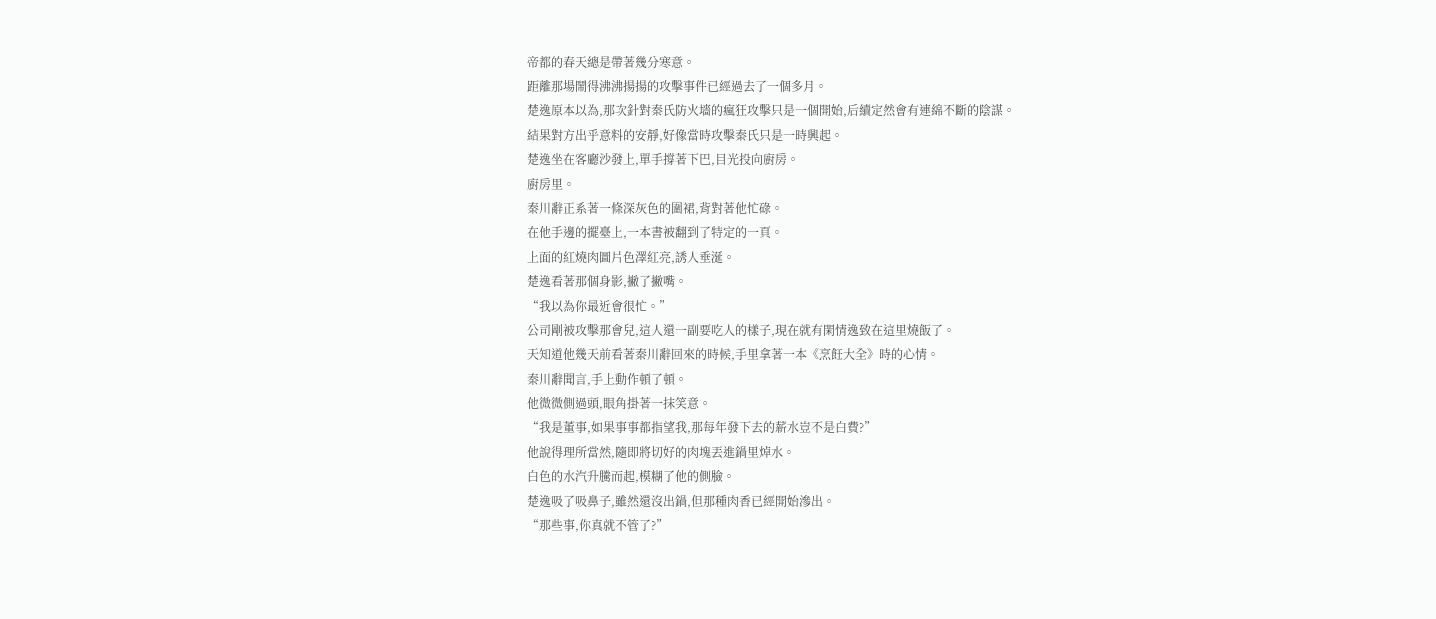帝都的春天總是帶著幾分寒意。
距離那場鬧得沸沸揚揚的攻擊事件已經過去了一個多月。
楚逸原本以為,那次針對秦氏防火墻的瘋狂攻擊只是一個開始,后續定然會有連綿不斷的陰謀。
結果對方出乎意料的安靜,好像當時攻擊秦氏只是一時興起。
楚逸坐在客廳沙發上,單手撐著下巴,目光投向廚房。
廚房里。
秦川辭正系著一條深灰色的圍裙,背對著他忙碌。
在他手邊的擺臺上,一本書被翻到了特定的一頁。
上面的紅燒肉圖片色澤紅亮,誘人垂涎。
楚逸看著那個身影,撇了撇嘴。
“我以為你最近會很忙。”
公司剛被攻擊那會兒,這人還一副要吃人的樣子,現在就有閑情逸致在這里燒飯了。
天知道他幾天前看著秦川辭回來的時候,手里拿著一本《烹飪大全》時的心情。
秦川辭聞言,手上動作頓了頓。
他微微側過頭,眼角掛著一抹笑意。
“我是董事,如果事事都指望我,那每年發下去的薪水豈不是白費?”
他說得理所當然,隨即將切好的肉塊丟進鍋里焯水。
白色的水汽升騰而起,模糊了他的側臉。
楚逸吸了吸鼻子,雖然還沒出鍋,但那種肉香已經開始滲出。
“那些事,你真就不管了?”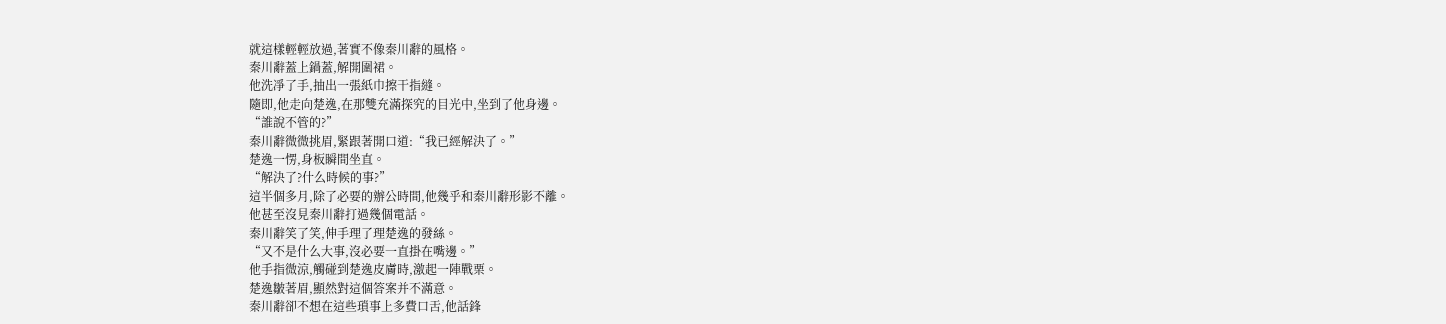就這樣輕輕放過,著實不像秦川辭的風格。
秦川辭蓋上鍋蓋,解開圍裙。
他洗凈了手,抽出一張紙巾擦干指縫。
隨即,他走向楚逸,在那雙充滿探究的目光中,坐到了他身邊。
“誰說不管的?”
秦川辭微微挑眉,緊跟著開口道:“我已經解決了。”
楚逸一愣,身板瞬間坐直。
“解決了?什么時候的事?”
這半個多月,除了必要的辦公時間,他幾乎和秦川辭形影不離。
他甚至沒見秦川辭打過幾個電話。
秦川辭笑了笑,伸手理了理楚逸的發絲。
“又不是什么大事,沒必要一直掛在嘴邊。”
他手指微涼,觸碰到楚逸皮膚時,激起一陣戰栗。
楚逸皺著眉,顯然對這個答案并不滿意。
秦川辭卻不想在這些瑣事上多費口舌,他話鋒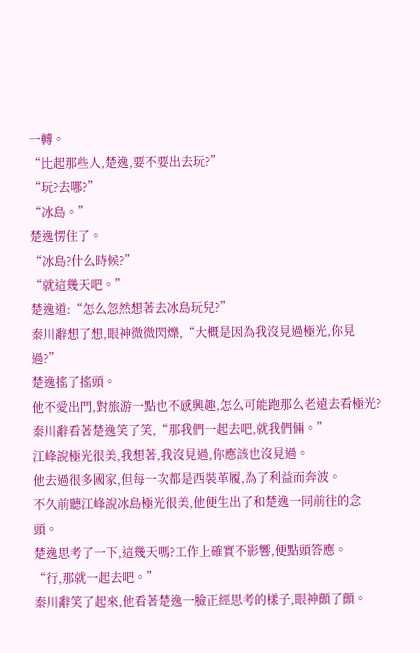一轉。
“比起那些人,楚逸,要不要出去玩?”
“玩?去哪?”
“冰島。”
楚逸愣住了。
“冰島?什么時候?”
“就這幾天吧。”
楚逸道:“怎么忽然想著去冰島玩兒?”
秦川辭想了想,眼神微微閃爍,“大概是因為我沒見過極光,你見過?”
楚逸搖了搖頭。
他不愛出門,對旅游一點也不感興趣,怎么可能跑那么老遠去看極光?
秦川辭看著楚逸笑了笑,“那我們一起去吧,就我們倆。”
江峰說極光很美,我想著,我沒見過,你應該也沒見過。
他去過很多國家,但每一次都是西裝革履,為了利益而奔波。
不久前聽江峰說冰島極光很美,他便生出了和楚逸一同前往的念頭。
楚逸思考了一下,這幾天嗎?工作上確實不影響,便點頭答應。
“行,那就一起去吧。”
秦川辭笑了起來,他看著楚逸一臉正經思考的樣子,眼神顫了顫。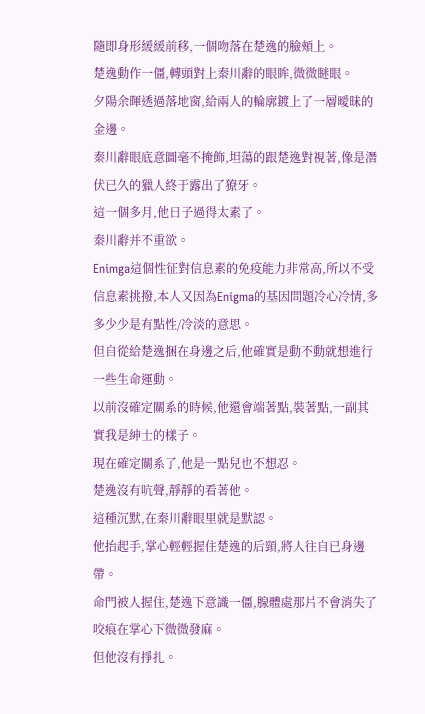隨即身形緩緩前移,一個吻落在楚逸的臉頰上。
楚逸動作一僵,轉頭對上秦川辭的眼眸,微微瞇眼。
夕陽余暉透過落地窗,給兩人的輪廓鍍上了一層曖昧的金邊。
秦川辭眼底意圖毫不掩飾,坦蕩的跟楚逸對視著,像是潛伏已久的獵人終于露出了獠牙。
這一個多月,他日子過得太素了。
秦川辭并不重欲。
Enimga這個性征對信息素的免疫能力非常高,所以不受信息素挑撥,本人又因為Enigma的基因問題冷心冷情,多多少少是有點性/冷淡的意思。
但自從給楚逸捆在身邊之后,他確實是動不動就想進行一些生命運動。
以前沒確定關系的時候,他還會端著點,裝著點,一副其實我是紳士的樣子。
現在確定關系了,他是一點兒也不想忍。
楚逸沒有吭聲,靜靜的看著他。
這種沉默,在秦川辭眼里就是默認。
他抬起手,掌心輕輕握住楚逸的后頸,將人往自已身邊帶。
命門被人握住,楚逸下意識一僵,腺體處那片不會消失了咬痕在掌心下微微發麻。
但他沒有掙扎。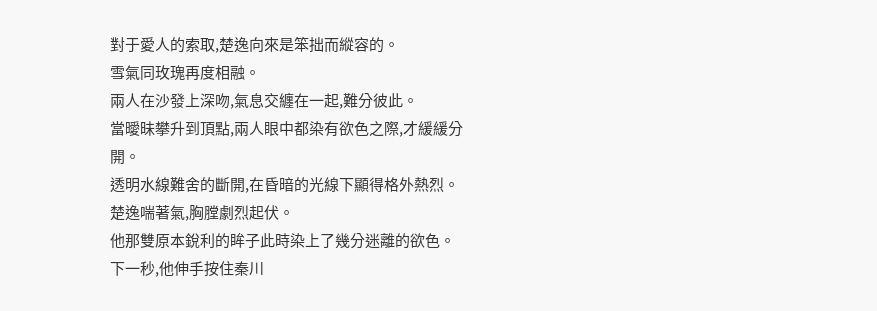對于愛人的索取,楚逸向來是笨拙而縱容的。
雪氣同玫瑰再度相融。
兩人在沙發上深吻,氣息交纏在一起,難分彼此。
當曖昧攀升到頂點,兩人眼中都染有欲色之際,才緩緩分開。
透明水線難舍的斷開,在昏暗的光線下顯得格外熱烈。
楚逸喘著氣,胸膛劇烈起伏。
他那雙原本銳利的眸子此時染上了幾分迷離的欲色。
下一秒,他伸手按住秦川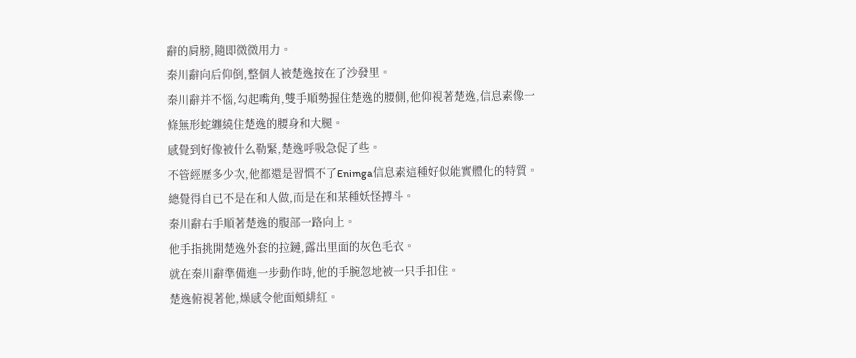辭的肩膀,隨即微微用力。
秦川辭向后仰倒,整個人被楚逸按在了沙發里。
秦川辭并不惱,勾起嘴角,雙手順勢握住楚逸的腰側,他仰視著楚逸,信息素像一條無形蛇纏繞住楚逸的腰身和大腿。
感覺到好像被什么勒緊,楚逸呼吸急促了些。
不管經歷多少次,他都還是習慣不了Enimga信息素這種好似能實體化的特質。
總覺得自已不是在和人做,而是在和某種妖怪搏斗。
秦川辭右手順著楚逸的腹部一路向上。
他手指挑開楚逸外套的拉鏈,露出里面的灰色毛衣。
就在秦川辭準備進一步動作時,他的手腕忽地被一只手扣住。
楚逸俯視著他,燥感令他面頰緋紅。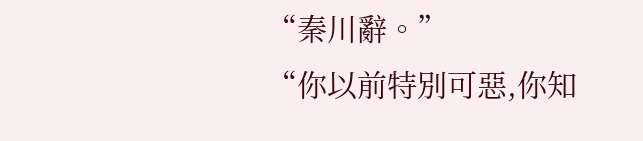“秦川辭。”
“你以前特別可惡,你知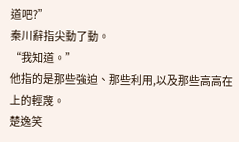道吧?”
秦川辭指尖動了動。
“我知道。”
他指的是那些強迫、那些利用,以及那些高高在上的輕蔑。
楚逸笑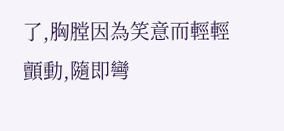了,胸膛因為笑意而輕輕顫動,隨即彎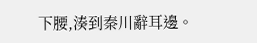下腰,湊到秦川辭耳邊。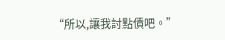“所以,讓我討點債吧。”